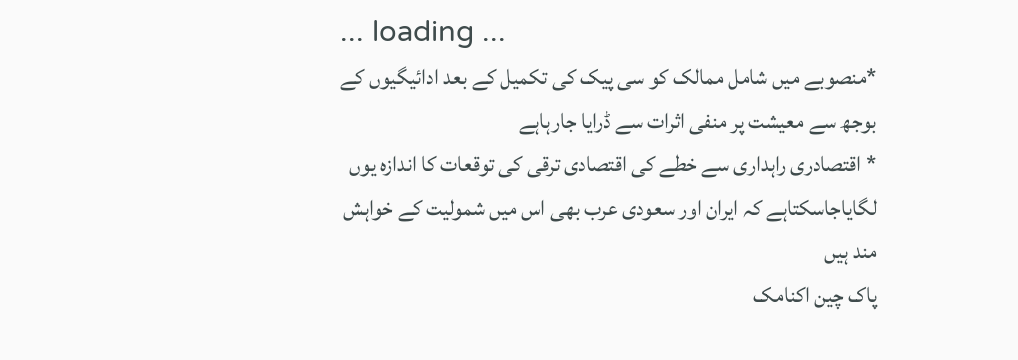... loading ...
*منصوبے میں شامل ممالک کو سی پیک کی تکمیل کے بعد ادائیگیوں کے بوجھ سے معیشت پر منفی اثرات سے ڈرایا جارہاہے
* اقتصادری راہداری سے خطے کی اقتصادی ترقی کی توقعات کا اندازہ یوں لگایاجاسکتاہے کہ ایران اور سعودی عرب بھی اس میں شمولیت کے خواہش مند ہیں
پاک چین اکنامک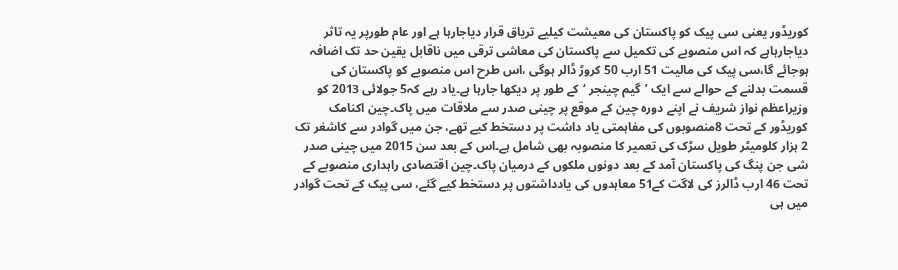کوریڈور یعنی سی پیک کو پاکستان کی معیشت کیلیے تریاق قرار دیاجارہا ہے اور عام طورپر یہ تاثر دیاجارہاہے کہ اس منصوبے کی تکمیل سے پاکستان کی معاشی ترقی میں ناقابل یقین حد تک اضافہ ہوجائے گا،سی پیک کی مالیت 51 ارب 50 کروڑ ڈالر ہوگی ،اس طرح اس منصوبے کو پاکستان کی قسمت بدلنے کے حوالے سے ایک ’گیم چینجر ‘کے طور پر دیکھا جارہا ہے۔یاد رہے کہ5 جولائی 2013 کو وزیراعظم نواز شریف نے اپنے دورہ چین کے موقع پر چینی صدر سے ملاقات میں پاک۔چین اکنامک کوریڈور کے تحت 8منصوبوں کی مفاہمتی یاد داشت پر دستخط کیے تھے، جن میں گوادر سے کاشغر تک 2 ہزار کلومیٹر طویل سڑک کی تعمیر کا منصوبہ بھی شامل ہے۔اس کے بعد سن 2015 میں چینی صدر شی جن پنگ کی پاکستان آمد کے بعد دونوں ملکوں کے درمیان پاک۔چین اقتصادی راہداری منصوبے کے تحت 46 ارب ڈالرز کی لاگت کے51 معاہدوں کی یادداشتوں پر دستخط کیے گئے، سی پیک کے تحت گوادر میں ہی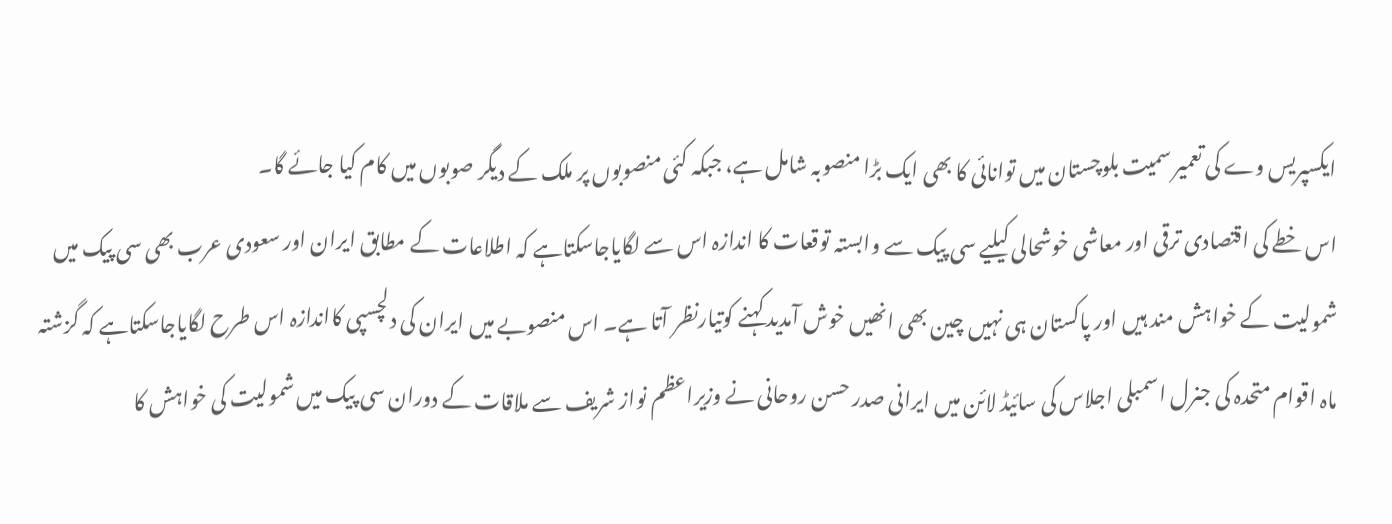ایکسپریس وے کی تعمیر سمیت بلوچستان میں توانائی کا بھی ایک بڑا منصوبہ شامل ہے، جبکہ کئی منصوبوں پر ملک کے دیگر صوبوں میں کام کیا جائے گا۔
اس خطے کی اقتصادی ترقی اور معاشی خوشحالی کیلیے سی پیک سے وابستہ توقعات کا اندازہ اس سے لگایاجاسکتاہے کہ اطلاعات کے مطابق ایران اور سعودی عرب بھی سی پیک میں شمولیت کے خواہش مند ہیں اور پاکستان ہی نہیں چین بھی انھیں خوش آمدید کہنے کوتیارنظر آتا ہے۔ اس منصوبے میں ایران کی دلچسپی کااندازہ اس طرح لگایاجاسکتاہے کہ گزشتہ ماہ اقوام متحدہ کی جنرل اسمبلی اجلاس کی سائیڈ لائن میں ایرانی صدر حسن روحانی نے وزیراعظم نواز شریف سے ملاقات کے دوران سی پیک میں شمولیت کی خواہش کا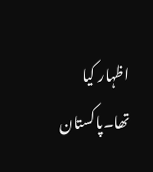اظہار کیا تھا۔پاکستان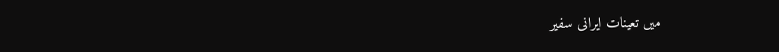میں تعینات ایرانی سفیر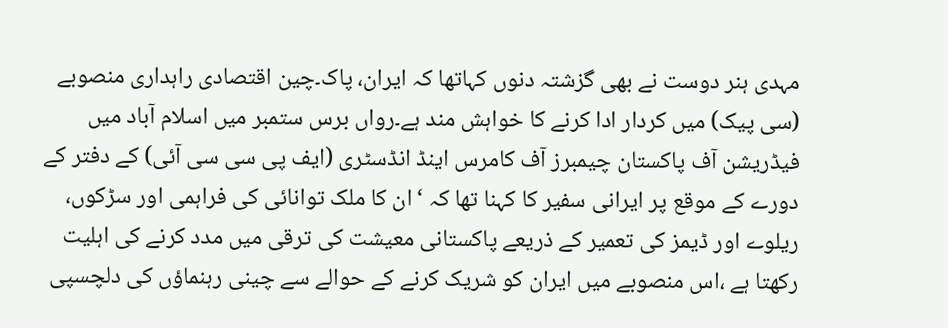مہدی ہنر دوست نے بھی گزشتہ دنوں کہاتھا کہ ایران، پاک۔چین اقتصادی راہداری منصوبے (سی پیک) میں کردار ادا کرنے کا خواہش مند ہے۔رواں برس ستمبر میں اسلام آباد میں فیڈریشن آف پاکستان چیمبرز آف کامرس اینڈ انڈسٹری (ایف پی سی سی آئی) کے دفتر کے دورے کے موقع پر ایرانی سفیر کا کہنا تھا کہ ‘ان کا ملک توانائی کی فراہمی اور سڑکوں، ریلوے اور ڈیمز کی تعمیر کے ذریعے پاکستانی معیشت کی ترقی میں مدد کرنے کی اہلیت رکھتا ہے ،اس منصوبے میں ایران کو شریک کرنے کے حوالے سے چینی رہنماؤں کی دلچسپی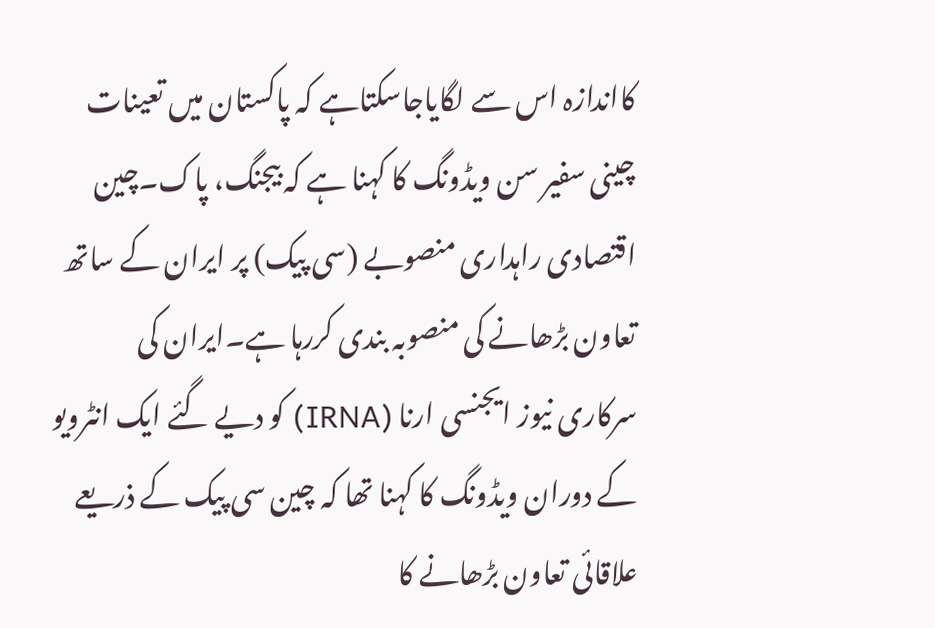کااندازہ اس سے لگایاجاسکتاہے کہ پاکستان میں تعینات چینی سفیر سن ویڈونگ کا کہنا ہے کہ بیجنگ، پاک۔چین اقتصادی راہداری منصوبے (سی پیک) پر ایران کے ساتھ تعاون بڑھانے کی منصوبہ بندی کررہا ہے۔ایران کی سرکاری نیوز ایجنسی ارنا (IRNA) کو دیے گئے ایک انٹرویو کے دوران ویڈونگ کا کہنا تھا کہ چین سی پیک کے ذریعے علاقائی تعاون بڑھانے کا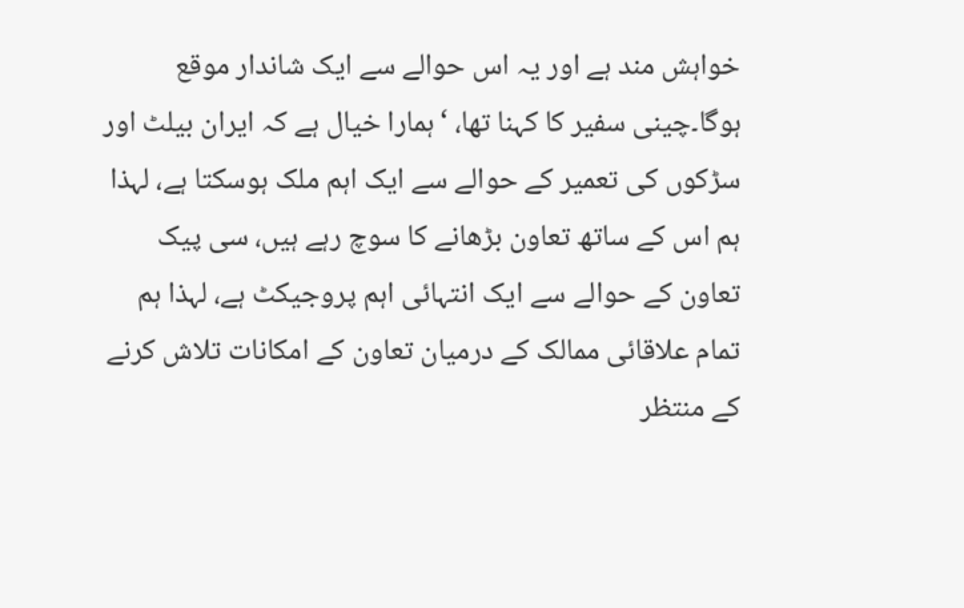خواہش مند ہے اور یہ اس حوالے سے ایک شاندار موقع ہوگا۔چینی سفیر کا کہنا تھا، ‘ہمارا خیال ہے کہ ایران بیلٹ اور سڑکوں کی تعمیر کے حوالے سے ایک اہم ملک ہوسکتا ہے، لہذا ہم اس کے ساتھ تعاون بڑھانے کا سوچ رہے ہیں، سی پیک تعاون کے حوالے سے ایک انتہائی اہم پروجیکٹ ہے، لہذا ہم تمام علاقائی ممالک کے درمیان تعاون کے امکانات تلاش کرنے کے منتظر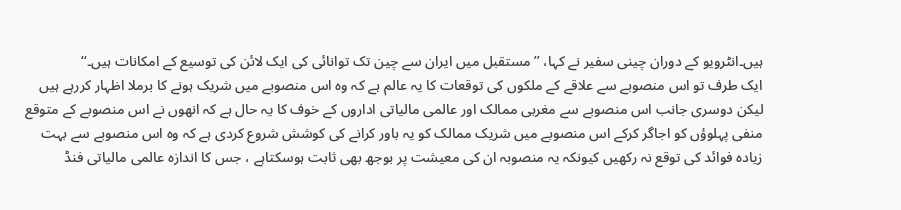ہیں۔انٹرویو کے دوران چینی سفیر نے کہا، ’’مستقبل میں ایران سے چین تک توانائی کی ایک لائن کی توسیع کے امکانات ہیں۔‘‘
ایک طرف تو اس منصوبے سے علاقے کے ملکوں کی توقعات کا یہ عالم ہے کہ وہ اس منصوبے میں شریک ہونے کا برملا اظہار کررہے ہیں لیکن دوسری جانب اس منصوبے سے مغربی ممالک اور عالمی مالیاتی اداروں کے خوف کا یہ حال ہے کہ انھوں نے اس منصوبے کے متوقع منفی پہلوؤں کو اجاگر کرکے اس منصوبے میں شریک ممالک کو یہ باور کرانے کی کوشش شروع کردی ہے کہ وہ اس منصوبے سے بہت زیادہ فوائد کی توقع نہ رکھیں کیونکہ یہ منصوبہ ان کی معیشت پر بوجھ بھی ثابت ہوسکتاہے ، جس کا اندازہ عالمی مالیاتی فنڈ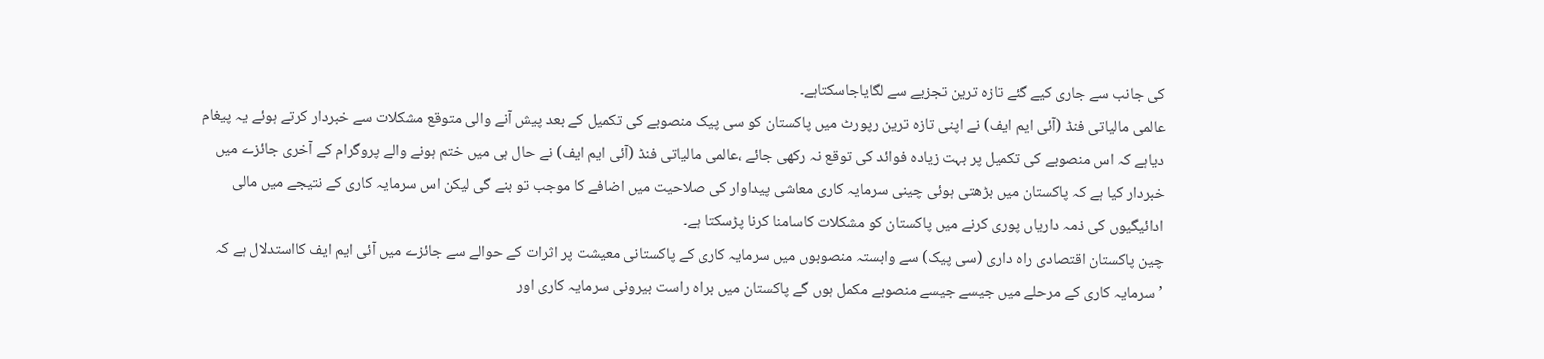کی جانب سے جاری کیے گئے تازہ ترین تجزیے سے لگایاجاسکتاہے۔
عالمی مالیاتی فنڈ (آئی ایم ایف) نے اپنی تازہ ترین رپورٹ میں پاکستان کو سی پیک منصوبے کی تکمیل کے بعد پیش آنے والی متوقع مشکلات سے خبردار کرتے ہوئے یہ پیغام دیاہے کہ اس منصوبے کی تکمیل پر بہت زیادہ فوائد کی توقع نہ رکھی جائے ،عالمی مالیاتی فنڈ (آئی ایم ایف) نے حال ہی میں ختم ہونے والے پروگرام کے آخری جائزے میں خبردار کیا ہے کہ پاکستان میں بڑھتی ہوئی چینی سرمایہ کاری معاشی پیداوار کی صلاحیت میں اضافے کا موجب تو بنے گی لیکن اس سرمایہ کاری کے نتیجے میں مالی ادائیگیوں کی ذمہ داریاں پوری کرنے میں پاکستان کو مشکلات کاسامنا کرنا پڑسکتا ہے۔
چین پاکستان اقتصادی راہ داری (سی پیک) سے وابستہ منصوبوں میں سرمایہ کاری کے پاکستانی معیشت پر اثرات کے حوالے سے جائزے میں آئی ایم ایف کااستدلال ہے کہ ’سرمایہ کاری کے مرحلے میں جیسے جیسے منصوبے مکمل ہوں گے پاکستان میں براہ راست بیرونی سرمایہ کاری اور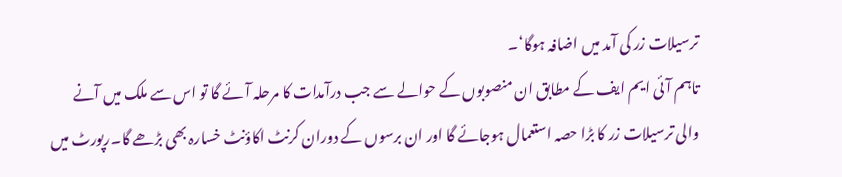ترسیلات زر کی آمد میں اضافہ ہوگا‘۔
تاہم آئی ایم ایف کے مطابق ان منصوبوں کے حوالے سے جب درآمدات کا مرحلہ آئے گا تو اس سے ملک میں آنے والی ترسیلات زر کا بڑا حصہ استعمال ہوجائے گا اور ان برسوں کے دوران کرنٹ اکاؤنٹ خسارہ بھی بڑھے گا۔رپورٹ میں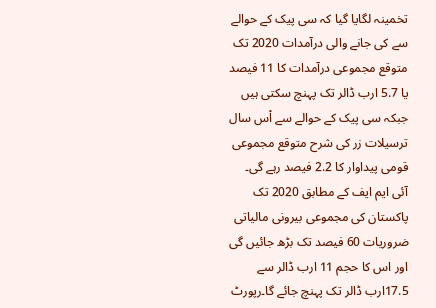تخمینہ لگایا گیا کہ سی پیک کے حوالے سے کی جانے والی درآمدات 2020 تک متوقع مجموعی درآمدات کا 11 فیصد یا 5.7 ارب ڈالر تک پہنچ سکتی ہیں جبکہ سی پیک کے حوالے سے اْس سال ترسیلات زر کی شرح متوقع مجموعی قومی پیداوار کا 2.2 فیصد رہے گی۔
آئی ایم ایف کے مطابق 2020 تک پاکستان کی مجموعی بیرونی مالیاتی ضروریات 60 فیصد تک بڑھ جائیں گی اور اس کا حجم 11 ارب ڈالر سے 17.5ارب ڈالر تک پہنچ جائے گا۔رپورٹ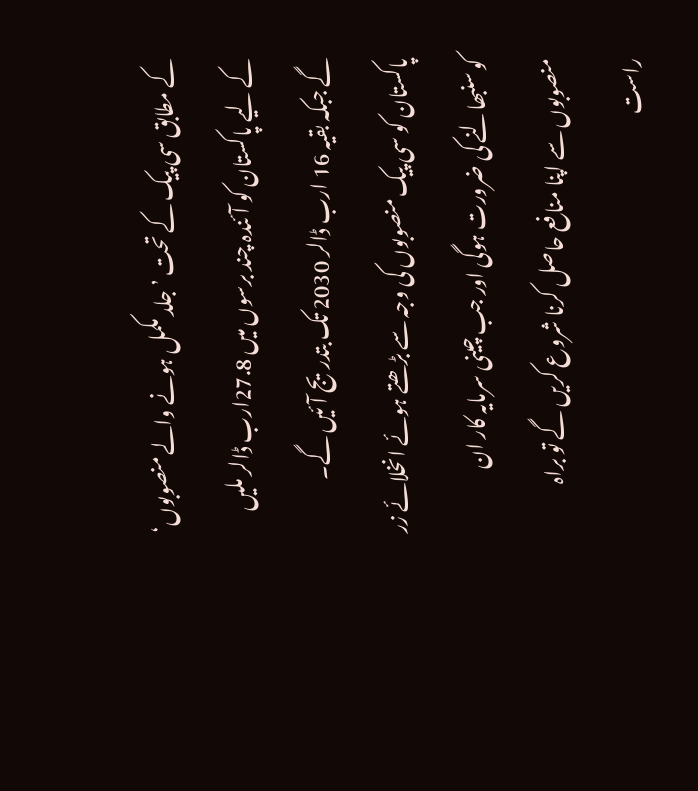کے مطابق سی پیک کے تحت ’جلد مکمل ہونے والے منصوبوں‘ کے لیے پاکستان کو آئندہ چند برسوں میں 27.8ارب ڈالر ملیں گے جبکہ بقیہ 16 ارب ڈالر 2030 تک بتدریج آئیں گے۔ پاکستان کو سی پیک منصوبوں کی وجہ سے بڑھتے ہوئے انخلائے زر کو سنبھالنے کی ضرورت ہوگی اور جب چینی سرمایہ کار ان منصوبوں سے اپنا منافع حاصل کرنا شروع کریں گے تو براہ راست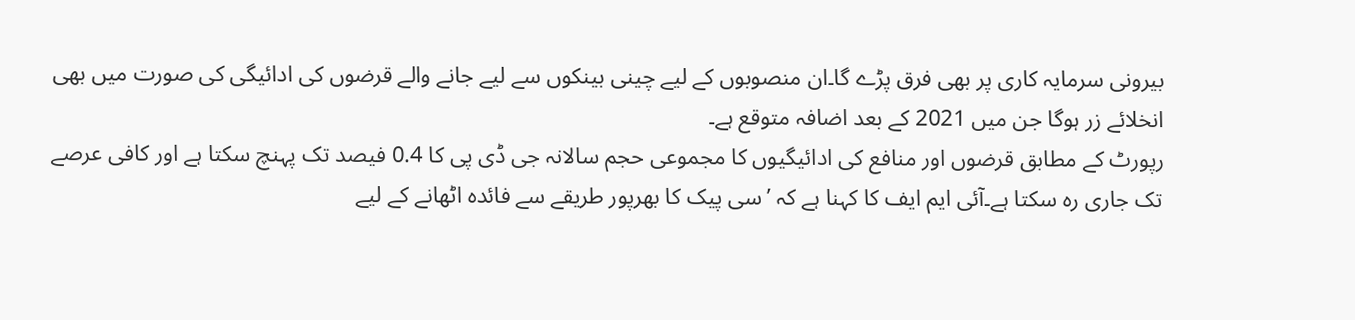بیرونی سرمایہ کاری پر بھی فرق پڑے گا۔ان منصوبوں کے لیے چینی بینکوں سے لیے جانے والے قرضوں کی ادائیگی کی صورت میں بھی انخلائے زر ہوگا جن میں 2021 کے بعد اضافہ متوقع ہے۔
رپورٹ کے مطابق قرضوں اور منافع کی ادائیگیوں کا مجموعی حجم سالانہ جی ڈی پی کا 0.4 فیصد تک پہنچ سکتا ہے اور کافی عرصے تک جاری رہ سکتا ہے۔آئی ایم ایف کا کہنا ہے کہ ’سی پیک کا بھرپور طریقے سے فائدہ اٹھانے کے لیے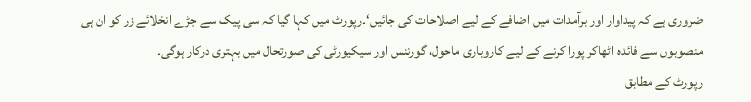ضروری ہے کہ پیداوار اور برآمدات میں اضافے کے لیے اصلاحات کی جائیں‘۔رپورٹ میں کہا گیا کہ سی پیک سے جڑے انخلائے زر کو ان ہی منصوبوں سے فائدہ اٹھاکر پورا کرنے کے لیے کاروباری ماحول، گورننس اور سیکیورٹی کی صورتحال میں بہتری درکار ہوگی۔
رپورٹ کے مطابق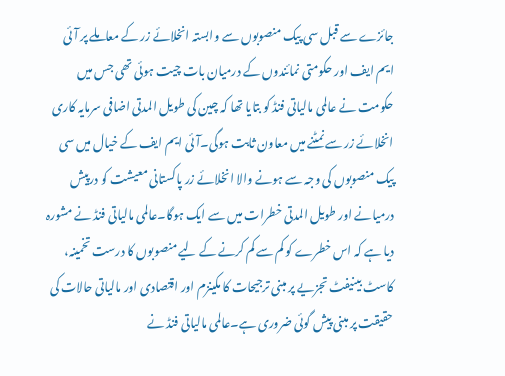جائزے سے قبل سی پیک منصوبوں سے وابستہ انخلائے زر کے معاملے پر آئی ایم ایف اور حکومتی نمائندوں کے درمیان بات چیت ہوئی تھی جس میں حکومت نے عالمی مالیاتی فنڈ کو بتایا تھا کہ چین کی طویل المدتی اضافی سرمایہ کاری انخلائے زر سے نمٹنے میں معاون ثابت ہوگی۔آئی ایم ایف کے خیال میں سی پیک منصوبوں کی وجہ سے ہونے والا انخلائے زر پاکستانی معیشت کو درپیش درمیانے اور طویل المدتی خطرات میں سے ایک ہوگا۔عالمی مالیاتی فنڈ نے مشورہ دیا ہے کہ اس خطرے کو کم سے کم کرنے کے لیے منصوبوں کا درست تخمینہ، کاسٹ بینیفٹ تجزیے پر مبنی ترجیحات کا مکینزم اور اقتصادی اور مالیاتی حالات کی حقیقت پر مبنی پیش گوئی ضروری ہے۔عالمی مالیاتی فنڈ نے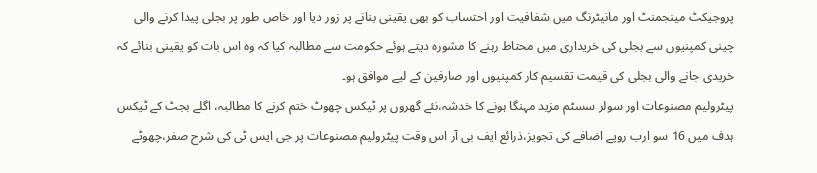پروجیکٹ مینجمنٹ اور مانیٹرنگ میں شفافیت اور احتساب کو بھی یقینی بنانے پر زور دیا اور خاص طور پر بجلی پیدا کرنے والی چینی کمپنیوں سے بجلی کی خریداری میں محتاط رہنے کا مشورہ دیتے ہوئے حکومت سے مطالبہ کیا کہ وہ اس بات کو یقینی بنائے کہ خریدی جانے والی بجلی کی قیمت تقسیم کار کمپنیوں اور صارفین کے لیے موافق ہو۔
پیٹرولیم مصنوعات اور سولر سسٹم مزید مہنگا ہونے کا خدشہ،نئے گھروں پر ٹیکس چھوٹ ختم کرنے کا مطالبہ، اگلے بجٹ کے ٹیکس ہدف میں 16 سو ارب روپے اضافے کی تجویز،ذرائع ایف بی آر اس وقت پیٹرولیم مصنوعات پر جی ایس ٹی کی شرح صفر،چھوٹے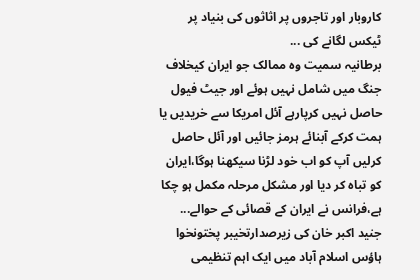کاروبار اور تاجروں پر اثاثوں کی بنیاد پر ٹیکس لگانے کی ...
برطانیہ سمیت وہ ممالک جو ایران کیخلاف جنگ میں شامل نہیں ہوئے اور جیٹ فیول حاصل نہیں کرپارہے آئل امریکا سے خریدیں یا ہمت کرکے آبنائے ہرمز جائیں اور آئل حاصل کرلیں آپ کو اب خود لڑنا سیکھنا ہوگا،ایران کو تباہ کر دیا اور مشکل مرحلہ مکمل ہو چکا ہے،فرانس نے ایران کے قصائی کے حوالے...
جنید اکبر خان کی زیرصدارتخیبر پختونخوا ہاؤس اسلام آباد میں ایک اہم تنظیمی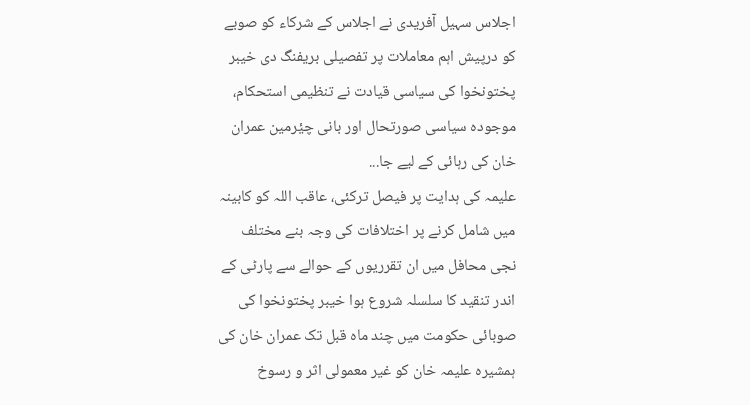اجلاس سہیل آفریدی نے اجلاس کے شرکاء کو صوبے کو درپیش اہم معاملات پر تفصیلی بریفنگ دی خیبر پختونخوا کی سیاسی قیادت نے تنظیمی استحکام، موجودہ سیاسی صورتحال اور بانی چیٔرمین عمران خان کی رہائی کے لیے جا...
علیمہ کی ہدایت پر فیصل ترکئی، عاقب اللہ کو کابینہ میں شامل کرنے پر اختلافات کی وجہ بنے مختلف نجی محافل میں ان تقرریوں کے حوالے سے پارٹی کے اندر تنقید کا سلسلہ شروع ہوا خیبر پختونخوا کی صوبائی حکومت میں چند ماہ قبل تک عمران خان کی ہمشیرہ علیمہ خان کو غیر معمولی اثر و رسوخ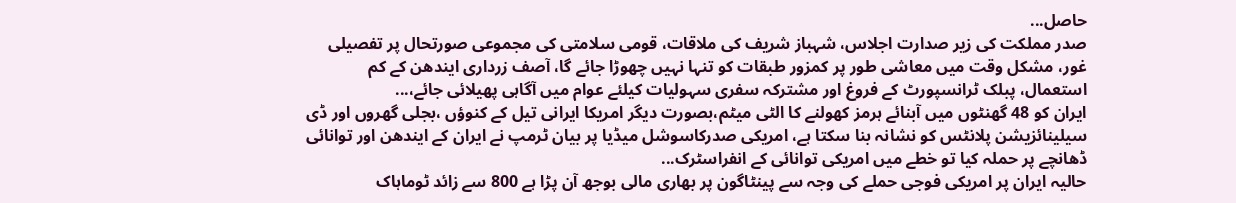حاصل...
صدر مملکت کی زیر صدارت اجلاس، شہباز شریف کی ملاقات، قومی سلامتی کی مجموعی صورتحال پر تفصیلی غور، مشکل وقت میں معاشی طور پر کمزور طبقات کو تنہا نہیں چھوڑا جائے گا، آصف زرداری ایندھن کے کم استعمال، پبلک ٹرانسپورٹ کے فروغ اور مشترکہ سفری سہولیات کیلئے عوام میں آگاہی پھیلائی جائے،...
ایران کو 48 گھنٹوں میں آبنائے ہرمز کھولنے کا الٹی میٹم،بصورت دیگر امریکا ایرانی تیل کے کنوؤں ،بجلی گھروں اور ڈی سیلینائزیشن پلانٹس کو نشانہ بنا سکتا ہے، امریکی صدرکاسوشل میڈیا پر بیان ٹرمپ نے ایران کے ایندھن اور توانائی ڈھانچے پر حملہ کیا تو خطے میں امریکی توانائی کے انفراسٹرک...
حالیہ ایران پر امریکی فوجی حملے کی وجہ سے پینٹاگون پر بھاری مالی بوجھ آن پڑا ہے 800 سے زائد ٹوماہاک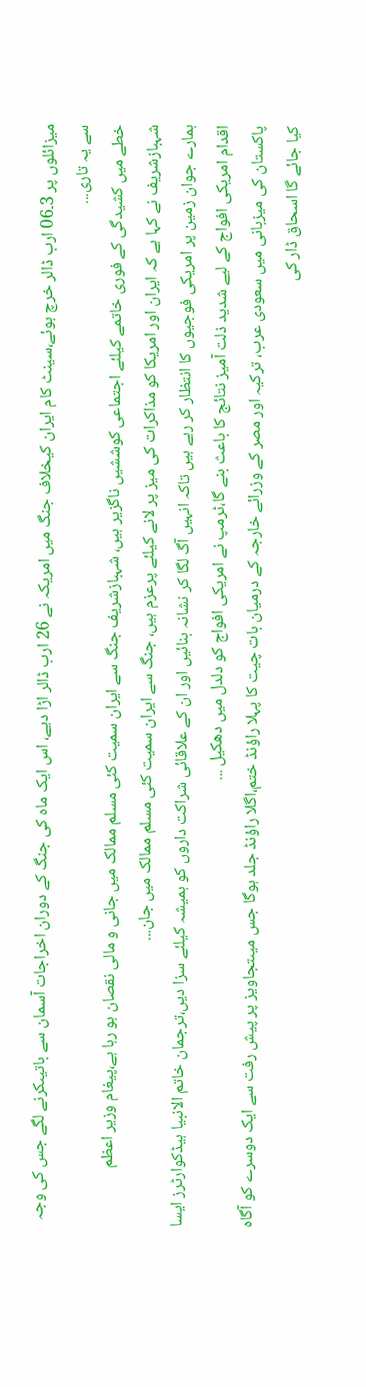میزائلوں پر 3۔06 ارب ڈالر خرچ ہوئے،سینٹ کام ایران کیخلاف جنگ میں امریکہ نے 26 ارب ڈالر اڑا دیے، اس ایک ماہ کی جنگ کے دوران اخراجات آسمان سے باتیںکرنے لگے جس کی وجہ سے یہ تاری...
خطے میں کشیدگی کے فوری خاتمے کیلئے اجتماعی کوششیں ناگزیر ہیں، شہبازشریف جنگ سے ایران سمیت کئی مسلم ممالک میں جانی و مالی نقصان ہو رہا ہے،پیغام وزیر اعظم شہبازشریف نے کہا ہے کہ ایران اور امریکا کو مذاکرات کی میز پر لانے کیلئے پرعزم ہیں، جنگ سے ایران سمیت کئی مسلم ممالک میں جان...
ہمارے جوان زمین پر امریکی فوجیوں کا انتظار کر رہے ہیں تاکہ انہیں آگ لگا کر نشانہ بنائیں اور ان کے علاقائی شراکت داروں کو ہمیشہ کیلئے سزا دیں،ترجمان خاتم الانبیا ہیڈکوارٹرز ایسا اقدام امریکی افواج کے لیے شدید ذلت آمیز نتائج کا باعث بنے گا،ٹرمپ نے امریکی افواج کو دلدل میں دھکیل ...
پاکستان کی میزبانی میں سعودی عرب، ترکیہ اور مصر کے وزرائے خارجہ کے درمیان بات چیت کا پہلا راؤنڈ ختم،اگلا راؤنڈ جلد ہوگا جس میںتجاویز پر پیش رفت سے ایک دوسرے کو آگاہ کیا جائے گا اسحاق ڈار کی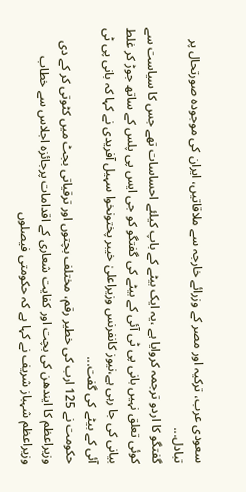سعودی عرب، ترکیہ اور مصر کے وزرائے خارجہ سے ملاقاتیں، ایران کی موجودہ صورتحال پر تبادل...
گفتگو کا اردو ترجمہ کروایا ہے ،یہ ایک بیٹے کے باپ کیلئے احساسات تھے جس کا سیاست سے کوئی تعلق نہیں بانی پی ٹی آئی کے بیٹے کی گفتگو کو جی ایس پی پلس کے ساتھ جوڑ کر غلط بیانی کی جا رہی ہے،نیوز کانفرنس وزیراعلیٰ خیبر پختونخوا سہیل آفریدی نے کہا کہ بانی پی ٹی آئی کے بیٹے کی گفت...
حکومت نے 125 ارب کی خطیر رقم، مختلف بچتوں اور ترقیاتی بجٹ میں کٹوتی کر کے دی وزیراعظم کا ایندھن کی بچت اور کفایت شعاری کے اقدامات پرجائزہ اجلاس سے خطاب وزیراعظم شہباز شریف نے کہا ہے کہ حکومتی فیصلوں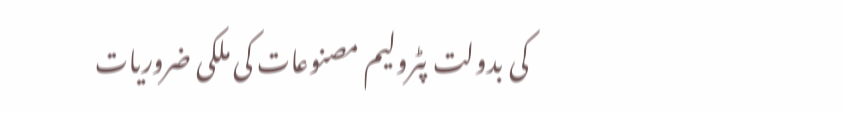کی بدولت پٹرولیم مصنوعات کی ملکی ضروریات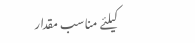کیلئے مناسب مقدار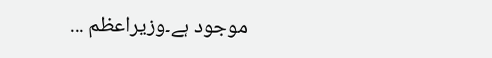موجود ہے۔وزیراعظم ...